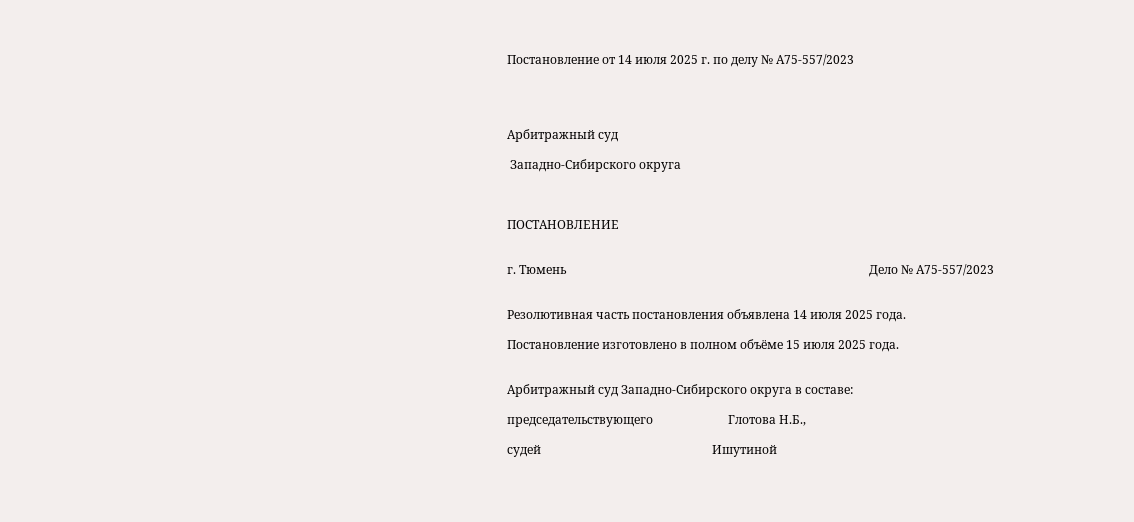Постановление от 14 июля 2025 г. по делу № А75-557/2023




Арбитражный суд

 Западно-Сибирского округа



ПОСТАНОВЛЕНИЕ


г. Тюмень                                                                                                     Дело № А75-557/2023


Резолютивная часть постановления объявлена 14 июля 2025 года.

Постановление изготовлено в полном объёме 15 июля 2025 года.


Арбитражный суд Западно-Сибирского округа в составе:

председательствующего                         Глотова Н.Б.,

судей                                                         Ишутиной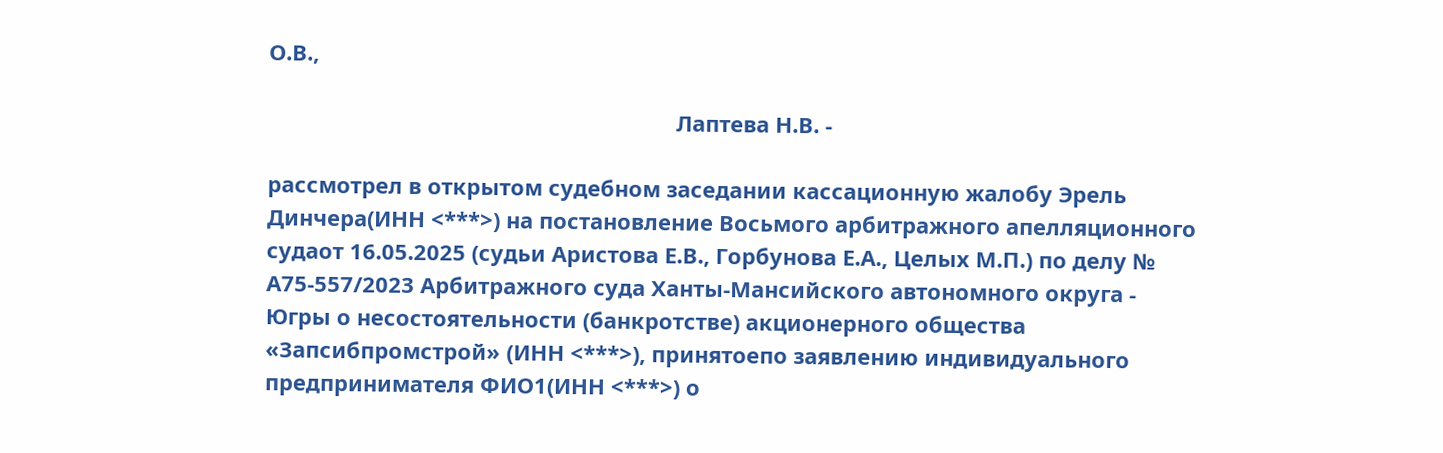О.В.,

                                                                    Лаптева Н.В. -

рассмотрел в открытом судебном заседании кассационную жалобу Эрель Динчера(ИНН <***>) на постановление Восьмого арбитражного апелляционного судаот 16.05.2025 (судьи Аристова Е.В., Горбунова Е.А., Целых М.П.) по делу № А75-557/2023 Арбитражного суда Ханты-Мансийского автономного округа - Югры о несостоятельности (банкротстве) акционерного общества «Запсибпромстрой» (ИНН <***>), принятоепо заявлению индивидуального предпринимателя ФИО1(ИНН <***>) о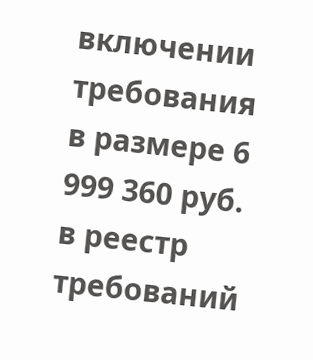включении требования в размере 6 999 360 руб. в реестр требований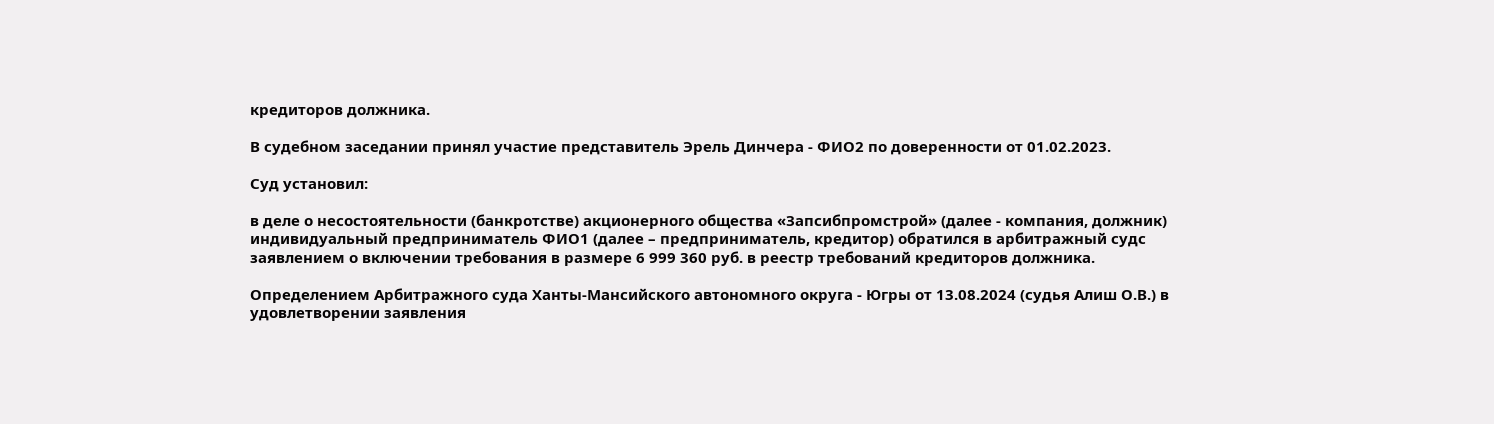кредиторов должника.

В судебном заседании принял участие представитель Эрель Динчера - ФИО2 по доверенности от 01.02.2023.

Суд установил:

в деле о несостоятельности (банкротстве) акционерного общества «Запсибпромстрой» (далее - компания, должник) индивидуальный предприниматель ФИО1 (далее – предприниматель, кредитор) обратился в арбитражный судс заявлением о включении требования в размере 6 999 360 руб. в реестр требований кредиторов должника.

Определением Арбитражного суда Ханты-Мансийского автономного округа - Югры от 13.08.2024 (судья Алиш О.В.) в удовлетворении заявления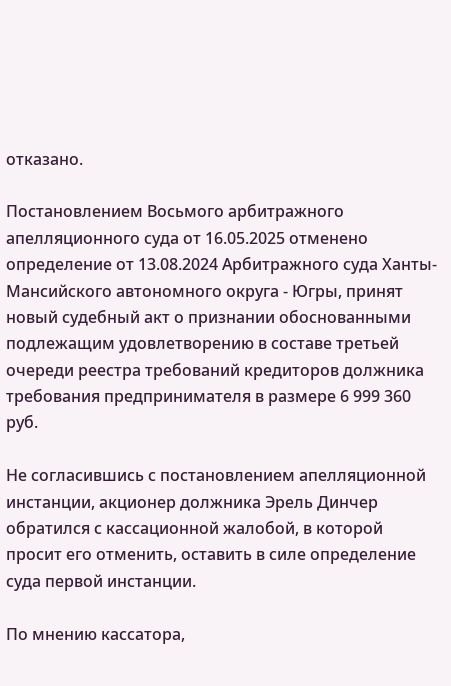отказано.

Постановлением Восьмого арбитражного апелляционного суда от 16.05.2025 отменено определение от 13.08.2024 Арбитражного суда Ханты-Мансийского автономного округа - Югры, принят новый судебный акт о признании обоснованными подлежащим удовлетворению в составе третьей очереди реестра требований кредиторов должника требования предпринимателя в размере 6 999 360 руб.

Не согласившись с постановлением апелляционной инстанции, акционер должника Эрель Динчер обратился с кассационной жалобой, в которой просит его отменить, оставить в силе определение суда первой инстанции.

По мнению кассатора,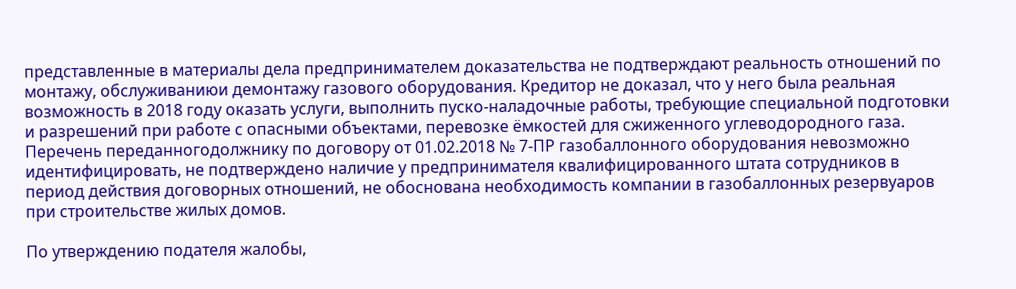представленные в материалы дела предпринимателем доказательства не подтверждают реальность отношений по монтажу, обслуживаниюи демонтажу газового оборудования. Кредитор не доказал, что у него была реальная возможность в 2018 году оказать услуги, выполнить пуско-наладочные работы, требующие специальной подготовки и разрешений при работе с опасными объектами, перевозке ёмкостей для сжиженного углеводородного газа. Перечень переданногодолжнику по договору от 01.02.2018 № 7-ПР газобаллонного оборудования невозможно идентифицировать, не подтверждено наличие у предпринимателя квалифицированного штата сотрудников в период действия договорных отношений, не обоснована необходимость компании в газобаллонных резервуаров при строительстве жилых домов.

По утверждению подателя жалобы,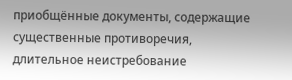приобщённые документы, содержащие существенные противоречия, длительное неистребование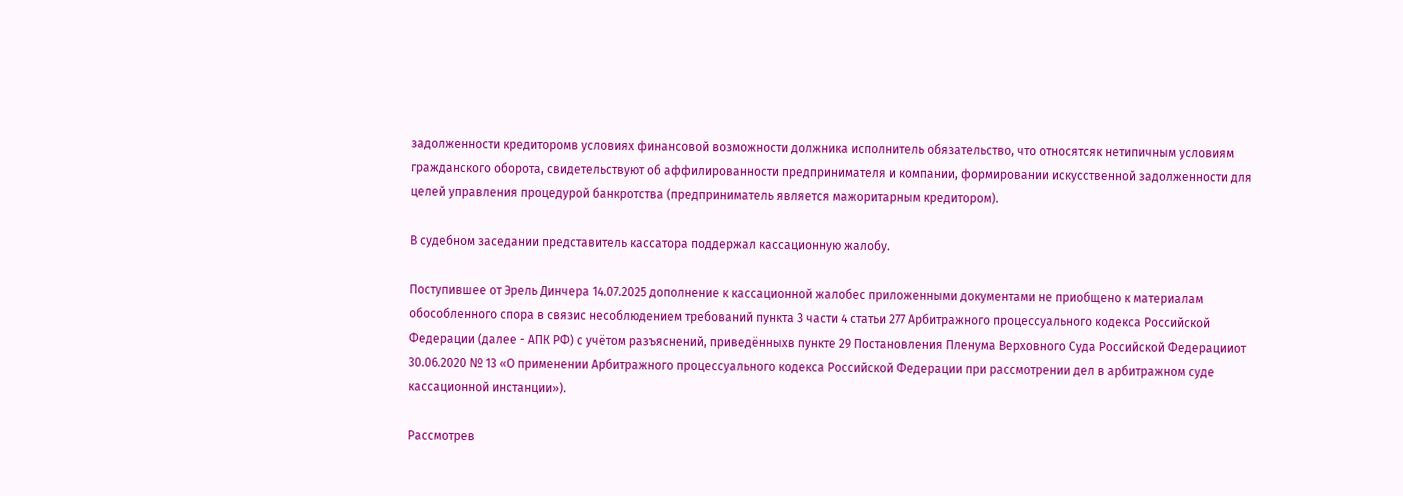задолженности кредиторомв условиях финансовой возможности должника исполнитель обязательство, что относятсяк нетипичным условиям гражданского оборота, свидетельствуют об аффилированности предпринимателя и компании, формировании искусственной задолженности для целей управления процедурой банкротства (предприниматель является мажоритарным кредитором).

В судебном заседании представитель кассатора поддержал кассационную жалобу.

Поступившее от Эрель Динчера 14.07.2025 дополнение к кассационной жалобес приложенными документами не приобщено к материалам обособленного спора в связис несоблюдением требований пункта 3 части 4 статьи 277 Арбитражного процессуального кодекса Российской Федерации (далее - АПК РФ) с учётом разъяснений, приведённыхв пункте 29 Постановления Пленума Верховного Суда Российской Федерацииот 30.06.2020 № 13 «О применении Арбитражного процессуального кодекса Российской Федерации при рассмотрении дел в арбитражном суде кассационной инстанции»).

Рассмотрев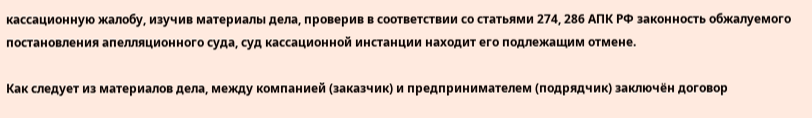кассационную жалобу, изучив материалы дела, проверив в соответствии со статьями 274, 286 АПК РФ законность обжалуемого постановления апелляционного суда, суд кассационной инстанции находит его подлежащим отмене.

Как следует из материалов дела, между компанией (заказчик) и предпринимателем (подрядчик) заключён договор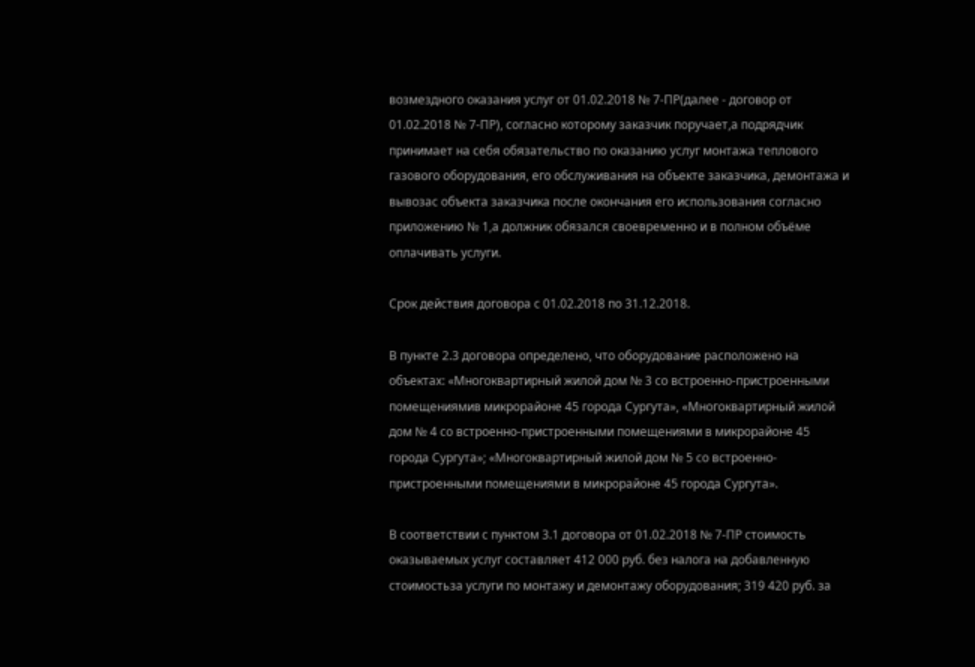возмездного оказания услуг от 01.02.2018 № 7-ПР(далее - договор от 01.02.2018 № 7-ПР), согласно которому заказчик поручает,а подрядчик принимает на себя обязательство по оказанию услуг монтажа теплового газового оборудования, его обслуживания на объекте заказчика, демонтажа и вывозас объекта заказчика после окончания его использования согласно приложению № 1,а должник обязался своевременно и в полном объёме оплачивать услуги.

Срок действия договора с 01.02.2018 по 31.12.2018.

В пункте 2.3 договора определено, что оборудование расположено на объектах: «Многоквартирный жилой дом № 3 со встроенно-пристроенными помещениямив микрорайоне 45 города Сургута», «Многоквартирный жилой дом № 4 со встроенно-пристроенными помещениями в микрорайоне 45 города Сургута»; «Многоквартирный жилой дом № 5 со встроенно-пристроенными помещениями в микрорайоне 45 города Сургута».

В соответствии с пунктом 3.1 договора от 01.02.2018 № 7-ПР стоимость оказываемых услуг составляет 412 000 руб. без налога на добавленную стоимостьза услуги по монтажу и демонтажу оборудования; 319 420 руб. за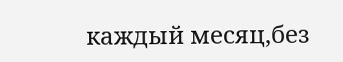каждый месяц,без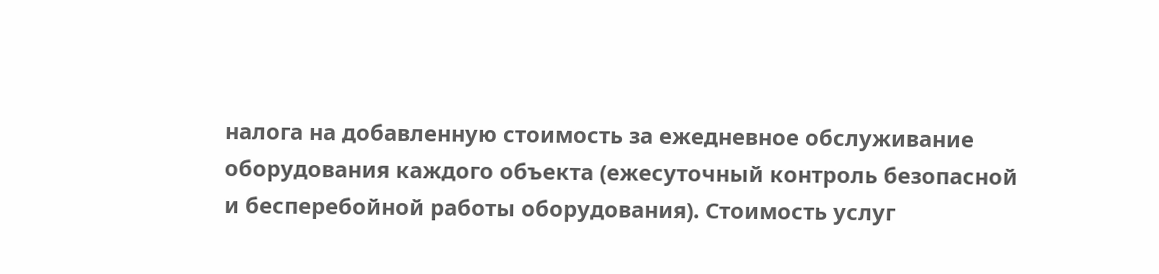налога на добавленную стоимость за ежедневное обслуживание оборудования каждого объекта (ежесуточный контроль безопасной и бесперебойной работы оборудования). Стоимость услуг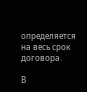определяется на весь срок договора.

В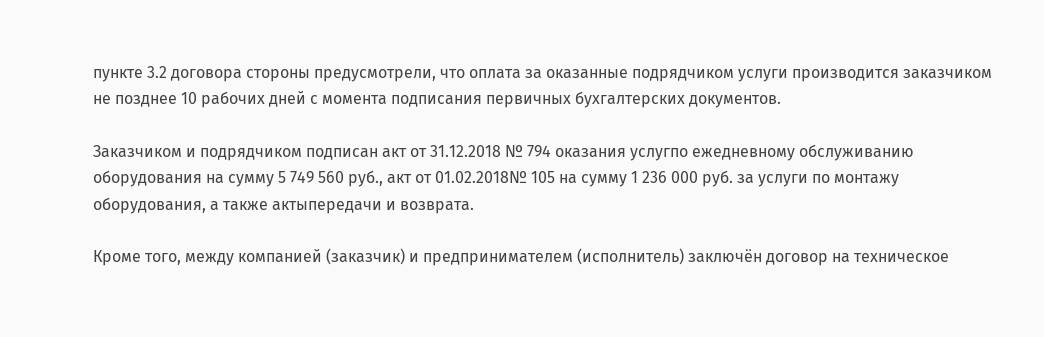пункте 3.2 договора стороны предусмотрели, что оплата за оказанные подрядчиком услуги производится заказчиком не позднее 10 рабочих дней с момента подписания первичных бухгалтерских документов.

Заказчиком и подрядчиком подписан акт от 31.12.2018 № 794 оказания услугпо ежедневному обслуживанию оборудования на сумму 5 749 560 руб., акт от 01.02.2018№ 105 на сумму 1 236 000 руб. за услуги по монтажу оборудования, а также актыпередачи и возврата.

Кроме того, между компанией (заказчик) и предпринимателем (исполнитель) заключён договор на техническое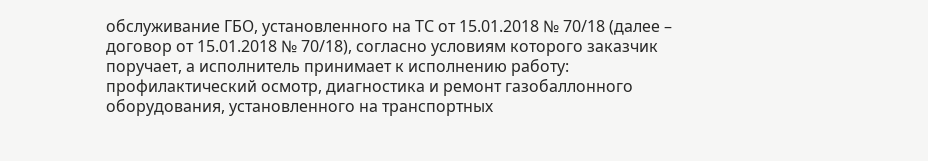обслуживание ГБО, установленного на ТС от 15.01.2018 № 70/18 (далее – договор от 15.01.2018 № 70/18), согласно условиям которого заказчик поручает, а исполнитель принимает к исполнению работу: профилактический осмотр, диагностика и ремонт газобаллонного оборудования, установленного на транспортных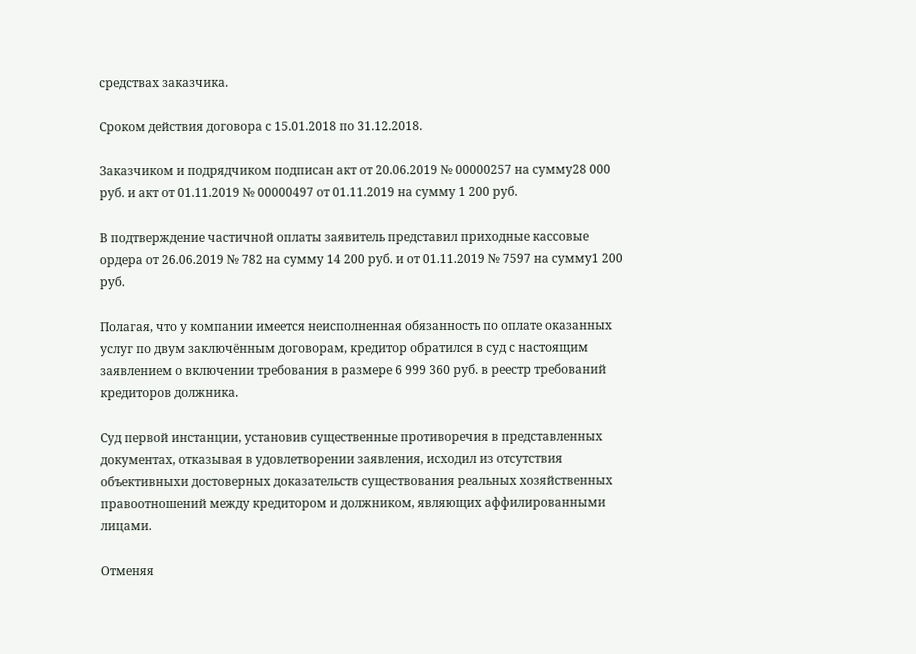средствах заказчика.

Сроком действия договора с 15.01.2018 по 31.12.2018.

Заказчиком и подрядчиком подписан акт от 20.06.2019 № 00000257 на сумму28 000 руб. и акт от 01.11.2019 № 00000497 от 01.11.2019 на сумму 1 200 руб.

В подтверждение частичной оплаты заявитель представил приходные кассовые ордера от 26.06.2019 № 782 на сумму 14 200 руб. и от 01.11.2019 № 7597 на сумму1 200 руб.

Полагая, что у компании имеется неисполненная обязанность по оплате оказанных услуг по двум заключённым договорам, кредитор обратился в суд с настоящим заявлением о включении требования в размере 6 999 360 руб. в реестр требований кредиторов должника.

Суд первой инстанции, установив существенные противоречия в представленных документах, отказывая в удовлетворении заявления, исходил из отсутствия объективныхи достоверных доказательств существования реальных хозяйственных правоотношений между кредитором и должником, являющих аффилированными лицами.

Отменяя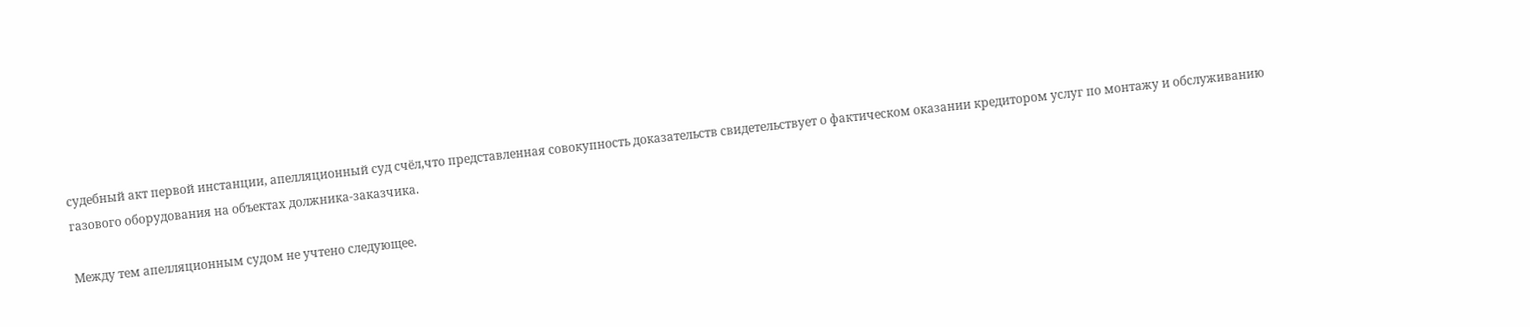судебный акт первой инстанции, апелляционный суд счёл,что представленная совокупность доказательств свидетельствует о фактическом оказании кредитором услуг по монтажу и обслуживанию газового оборудования на объектах должника-заказчика.

Между тем апелляционным судом не учтено следующее.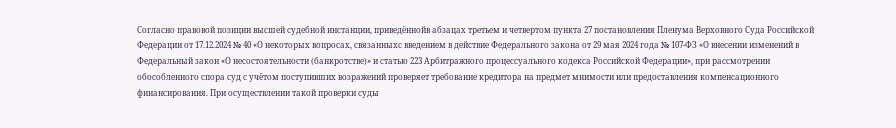Согласно правовой позиции высшей судебной инстанции, приведённойв абзацах третьем и четвертом пункта 27 постановления Пленума Верховного Суда Российской Федерации от 17.12.2024 № 40 «О некоторых вопросах, связанныхс введением в действие Федерального закона от 29 мая 2024 года № 107-ФЗ «О внесении изменений в Федеральный закон «О несостоятельности (банкротстве)» и статью 223 Арбитражного процессуального кодекса Российской Федерации», при рассмотрении обособленного спора суд с учётом поступивших возражений проверяет требование кредитора на предмет мнимости или предоставления компенсационного финансирования. При осуществлении такой проверки суды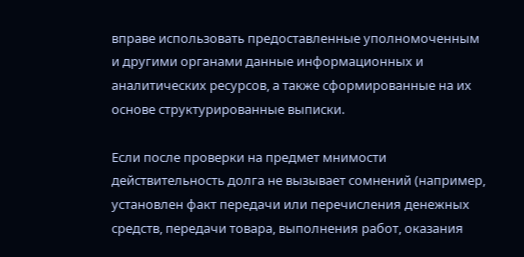вправе использовать предоставленные уполномоченным и другими органами данные информационных и аналитических ресурсов, а также сформированные на их основе структурированные выписки.

Если после проверки на предмет мнимости действительность долга не вызывает сомнений (например, установлен факт передачи или перечисления денежных средств, передачи товара, выполнения работ, оказания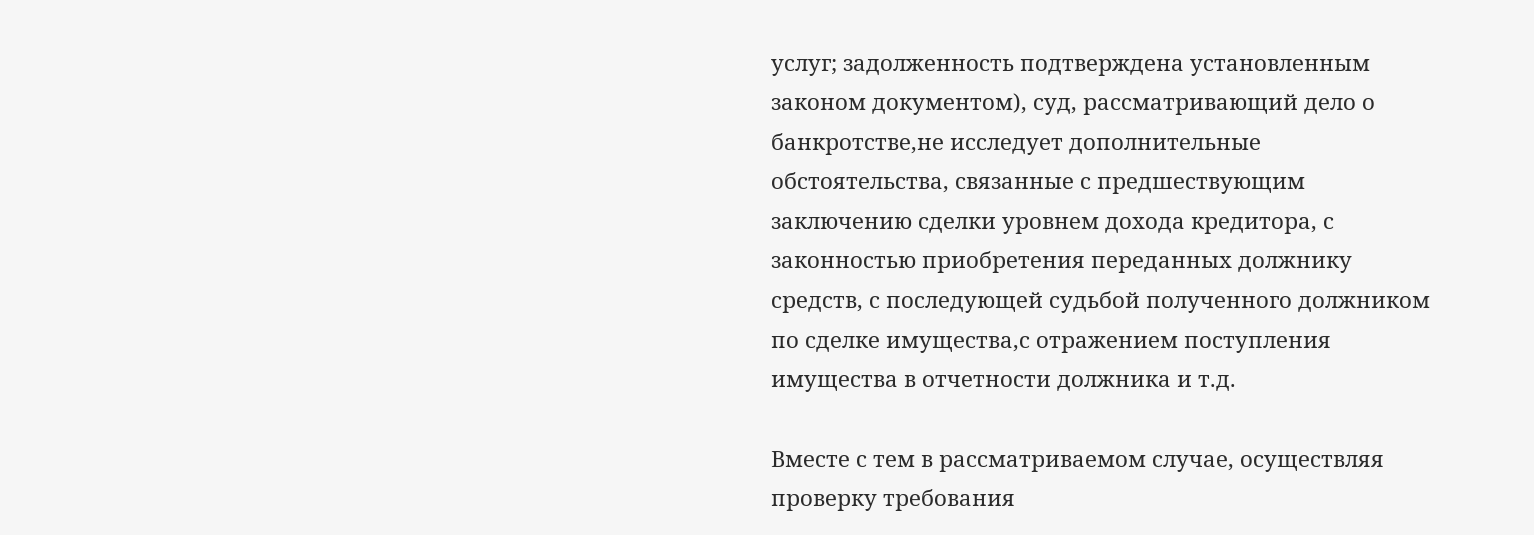услуг; задолженность подтверждена установленным законом документом), суд, рассматривающий дело о банкротстве,не исследует дополнительные обстоятельства, связанные с предшествующим заключению сделки уровнем дохода кредитора, с законностью приобретения переданных должнику средств, с последующей судьбой полученного должником по сделке имущества,с отражением поступления имущества в отчетности должника и т.д.

Вместе с тем в рассматриваемом случае, осуществляя проверку требования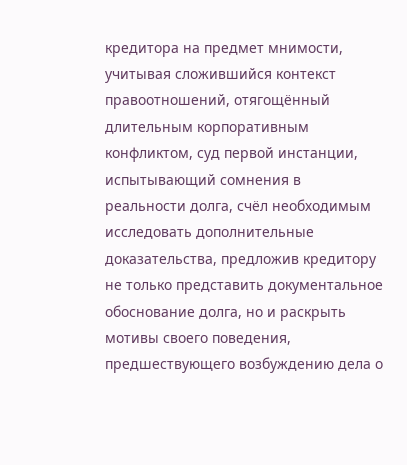кредитора на предмет мнимости, учитывая сложившийся контекст правоотношений, отягощённый длительным корпоративным конфликтом, суд первой инстанции, испытывающий сомнения в реальности долга, счёл необходимым исследовать дополнительные доказательства, предложив кредитору не только представить документальное обоснование долга, но и раскрыть мотивы своего поведения, предшествующего возбуждению дела о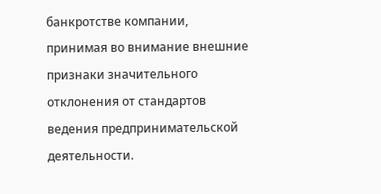банкротстве компании, принимая во внимание внешние признаки значительного отклонения от стандартов ведения предпринимательской деятельности.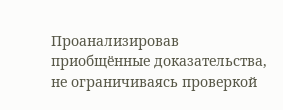Проанализировав приобщённые доказательства, не ограничиваясь проверкой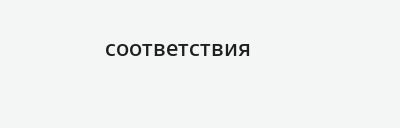соответствия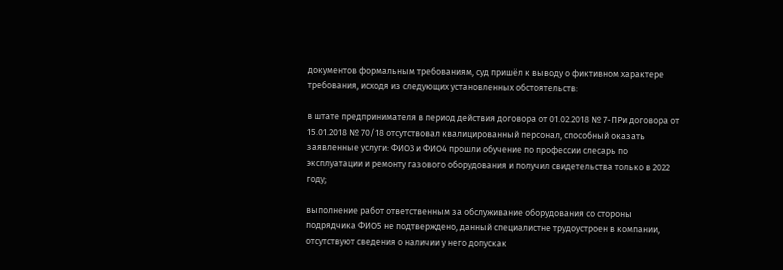документов формальным требованиям, суд пришёл к выводу о фиктивном характере требования, исходя из следующих установленных обстоятельств:

в штате предпринимателя в период действия договора от 01.02.2018 № 7-ПРи договора от 15.01.2018 № 70/18 отсутствовал квалицированный персонал, способный оказать заявленные услуги: ФИО3 и ФИО4 прошли обучение по профессии слесарь по эксплуатации и ремонту газового оборудования и получил свидетельства только в 2022 году;

выполнение работ ответственным за обслуживание оборудования со стороны подрядчика ФИО5 не подтверждено, данный специалистне трудоустроен в компании, отсутствуют сведения о наличии у него допускак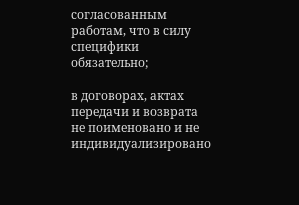согласованным работам, что в силу специфики обязательно;

в договорах, актах передачи и возврата не поименовано и не индивидуализировано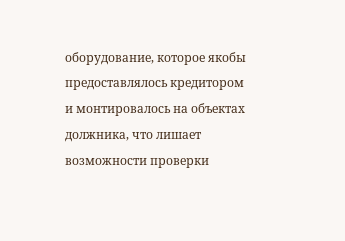оборудование, которое якобы предоставлялось кредитором и монтировалось на объектах должника, что лишает возможности проверки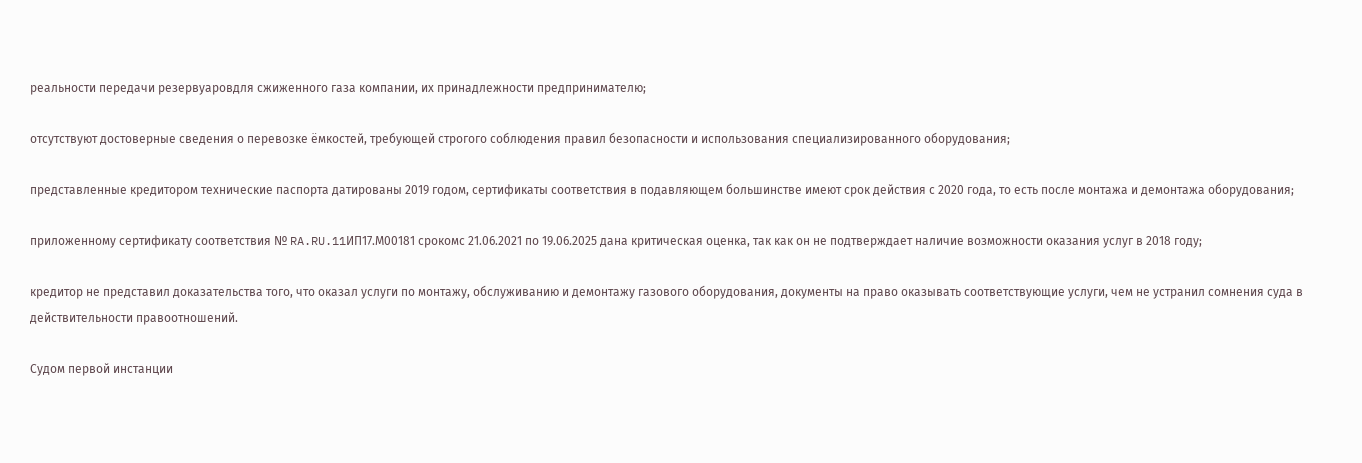реальности передачи резервуаровдля сжиженного газа компании, их принадлежности предпринимателю;

отсутствуют достоверные сведения о перевозке ёмкостей, требующей строгого соблюдения правил безопасности и использования специализированного оборудования;

представленные кредитором технические паспорта датированы 2019 годом, сертификаты соответствия в подавляющем большинстве имеют срок действия с 2020 года, то есть после монтажа и демонтажа оборудования;

приложенному сертификату соответствия № RA.RU.11ИП17.М00181 срокомс 21.06.2021 по 19.06.2025 дана критическая оценка, так как он не подтверждает наличие возможности оказания услуг в 2018 году;

кредитор не представил доказательства того, что оказал услуги по монтажу, обслуживанию и демонтажу газового оборудования, документы на право оказывать соответствующие услуги, чем не устранил сомнения суда в действительности правоотношений.

Судом первой инстанции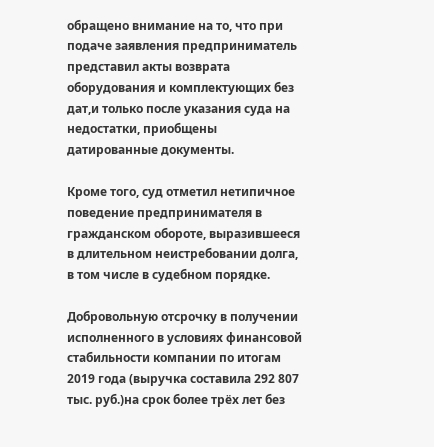обращено внимание на то, что при подаче заявления предприниматель представил акты возврата оборудования и комплектующих без дат,и только после указания суда на недостатки, приобщены датированные документы.

Кроме того, суд отметил нетипичное поведение предпринимателя в гражданском обороте, выразившееся в длительном неистребовании долга, в том числе в судебном порядке.

Добровольную отсрочку в получении исполненного в условиях финансовой стабильности компании по итогам 2019 года (выручка составила 292 807 тыс. руб.)на срок более трёх лет без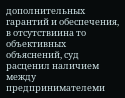дополнительных гарантий и обеспечения, в отсутствиина то объективных объяснений, суд расценил наличием между предпринимателеми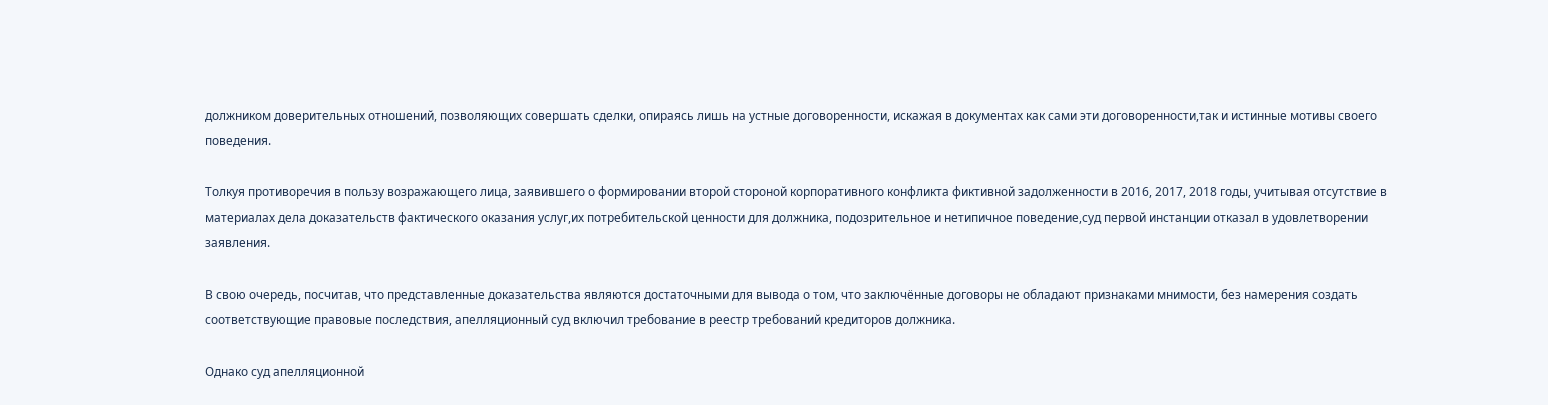должником доверительных отношений, позволяющих совершать сделки, опираясь лишь на устные договоренности, искажая в документах как сами эти договоренности,так и истинные мотивы своего поведения.

Толкуя противоречия в пользу возражающего лица, заявившего о формировании второй стороной корпоративного конфликта фиктивной задолженности в 2016, 2017, 2018 годы, учитывая отсутствие в материалах дела доказательств фактического оказания услуг,их потребительской ценности для должника, подозрительное и нетипичное поведение,суд первой инстанции отказал в удовлетворении заявления.

В свою очередь, посчитав, что представленные доказательства являются достаточными для вывода о том, что заключённые договоры не обладают признаками мнимости, без намерения создать соответствующие правовые последствия, апелляционный суд включил требование в реестр требований кредиторов должника.

Однако суд апелляционной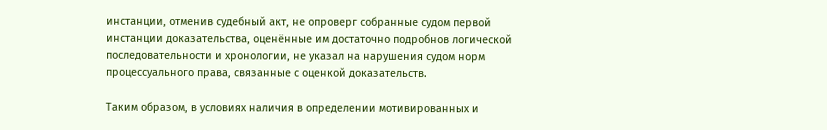инстанции, отменив судебный акт, не опроверг собранные судом первой инстанции доказательства, оценённые им достаточно подробнов логической последовательности и хронологии, не указал на нарушения судом норм процессуального права, связанные с оценкой доказательств.

Таким образом, в условиях наличия в определении мотивированных и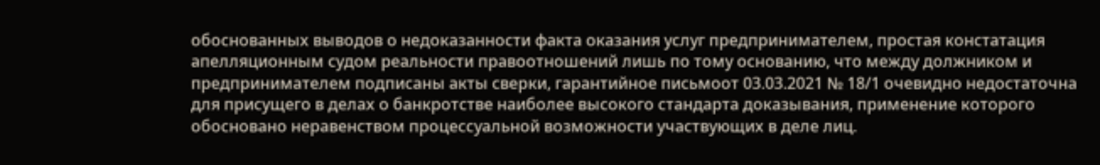обоснованных выводов о недоказанности факта оказания услуг предпринимателем, простая констатация апелляционным судом реальности правоотношений лишь по тому основанию, что между должником и предпринимателем подписаны акты сверки, гарантийное письмоот 03.03.2021 № 18/1 очевидно недостаточна для присущего в делах о банкротстве наиболее высокого стандарта доказывания, применение которого обосновано неравенством процессуальной возможности участвующих в деле лиц.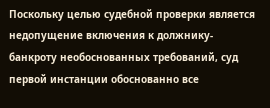Поскольку целью судебной проверки является недопущение включения к должнику-банкроту необоснованных требований, суд первой инстанции обоснованно все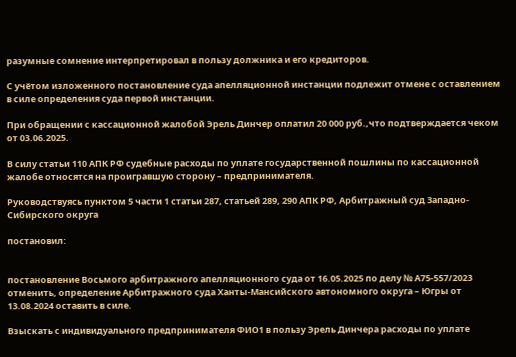разумные сомнение интерпретировал в пользу должника и его кредиторов.

С учётом изложенного постановление суда апелляционной инстанции подлежит отмене с оставлением в силе определения суда первой инстанции.

При обращении с кассационной жалобой Эрель Динчер оплатил 20 000 руб.,что подтверждается чеком от 03.06.2025.

В силу статьи 110 АПК РФ судебные расходы по уплате государственной пошлины по кассационной жалобе относятся на проигравшую сторону – предпринимателя.

Руководствуясь пунктом 5 части 1 статьи 287, статьей 289, 290 АПК РФ, Арбитражный суд Западно-Сибирского округа

постановил:


постановление Восьмого арбитражного апелляционного суда от 16.05.2025 по делу № А75-557/2023 отменить, определение Арбитражного суда Ханты-Мансийского автономного округа – Югры от 13.08.2024 оставить в силе.

Взыскать с индивидуального предпринимателя ФИО1 в пользу Эрель Динчера расходы по уплате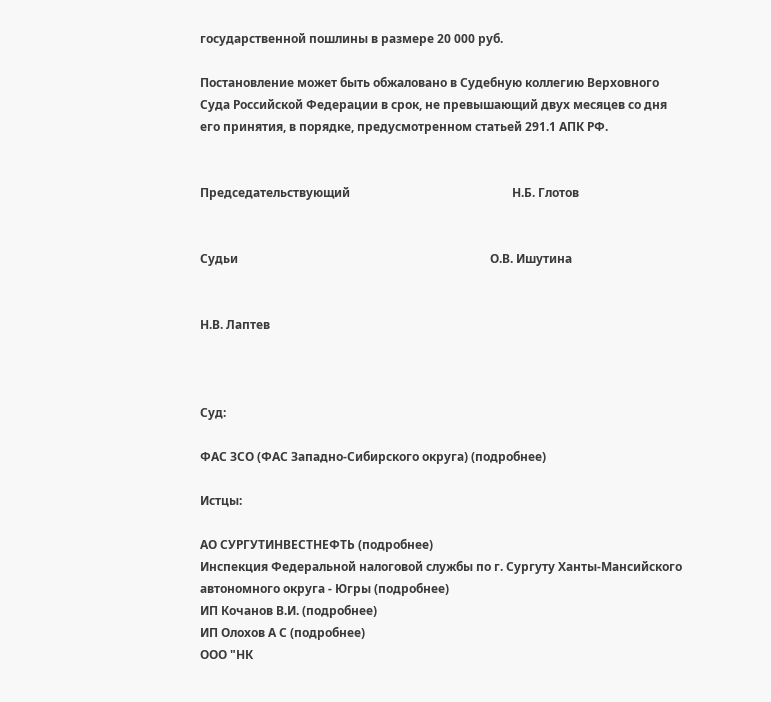государственной пошлины в размере 20 000 руб.

Постановление может быть обжаловано в Судебную коллегию Верховного Суда Российской Федерации в срок, не превышающий двух месяцев со дня его принятия, в порядке, предусмотренном статьей 291.1 АПК РФ.


Председательствующий                                                      Н.Б. Глотов


Судьи                                                                                    О.В. Ишутина


Н.В. Лаптев



Суд:

ФАС ЗСО (ФАС Западно-Сибирского округа) (подробнее)

Истцы:

АО СУРГУТИНВЕСТНЕФТЬ (подробнее)
Инспекция Федеральной налоговой службы по г. Сургуту Ханты-Мансийского автономного округа - Югры (подробнее)
ИП Кочанов В.И. (подробнее)
ИП Олохов А С (подробнее)
ООО "НК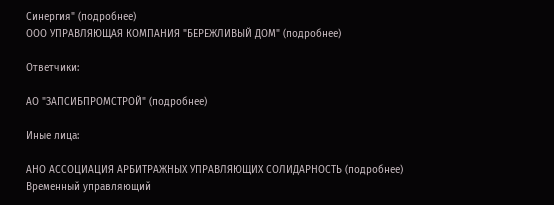Синергия" (подробнее)
ООО УПРАВЛЯЮЩАЯ КОМПАНИЯ "БЕРЕЖЛИВЫЙ ДОМ" (подробнее)

Ответчики:

АО "ЗАПСИБПРОМСТРОЙ" (подробнее)

Иные лица:

АНО АССОЦИАЦИЯ АРБИТРАЖНЫХ УПРАВЛЯЮЩИХ СОЛИДАРНОСТЬ (подробнее)
Временный управляющий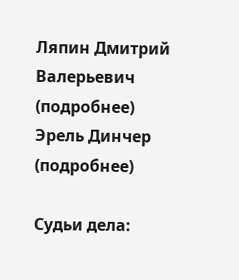Ляпин Дмитрий Валерьевич (подробнее)
Эрель Динчер (подробнее)

Судьи дела: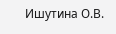Ишутина О.В.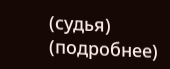(судья) (подробнее)